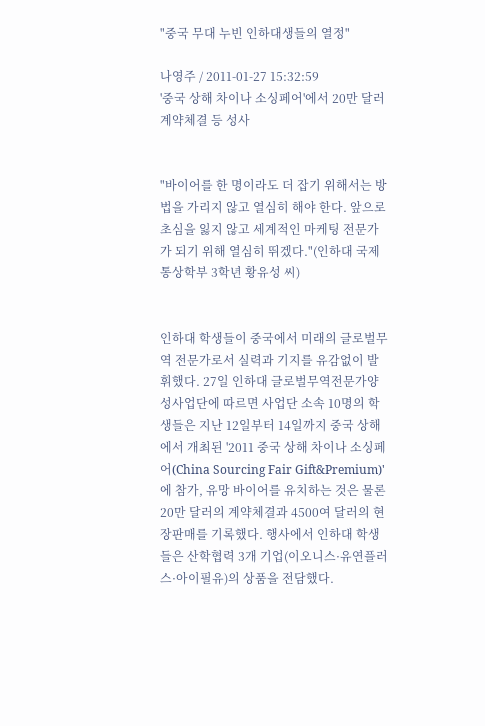"중국 무대 누빈 인하대생들의 열정"

나영주 / 2011-01-27 15:32:59
'중국 상해 차이나 소싱페어'에서 20만 달러 계약체결 등 성사


"바이어를 한 명이라도 더 잡기 위해서는 방법을 가리지 않고 열심히 해야 한다. 앞으로 초심을 잃지 않고 세계적인 마케팅 전문가가 되기 위해 열심히 뛰겠다."(인하대 국제통상학부 3학년 황유성 씨)


인하대 학생들이 중국에서 미래의 글로벌무역 전문가로서 실력과 기지를 유감없이 발휘했다. 27일 인하대 글로벌무역전문가양성사업단에 따르면 사업단 소속 10명의 학생들은 지난 12일부터 14일까지 중국 상해에서 개최된 '2011 중국 상해 차이나 소싱페어(China Sourcing Fair Gift&Premium)'에 참가, 유망 바이어를 유치하는 것은 물론 20만 달러의 계약체결과 4500여 달러의 현장판매를 기록했다. 행사에서 인하대 학생들은 산학협력 3개 기업(이오니스·유연플러스·아이필유)의 상품을 전담했다.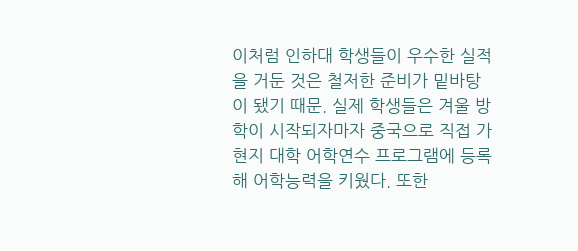이처럼 인하대 학생들이 우수한 실적을 거둔 것은 철저한 준비가 밑바탕이 됐기 때문. 실제 학생들은 겨울 방학이 시작되자마자 중국으로 직접 가 현지 대학 어학연수 프로그램에 등록해 어학능력을 키웠다. 또한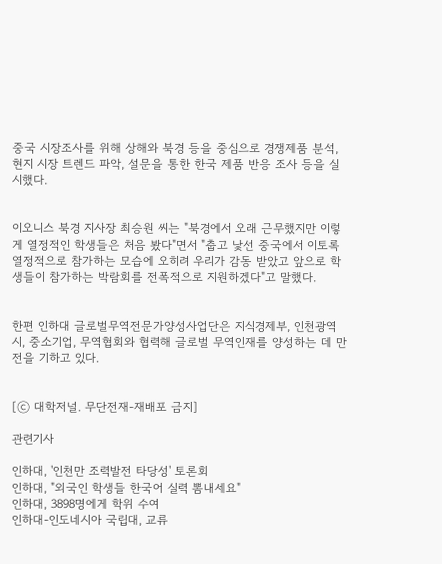중국 시장조사를 위해 상해와 북경 등을 중심으로 경쟁제품 분석, 현지 시장 트렌드 파악, 설문을 통한 한국 제품 반응 조사 등을 실시했다.


이오니스 북경 지사장 최승원 씨는 "북경에서 오래 근무했지만 이렇게 열정적인 학생들은 처음 봤다"면서 "춥고 낯선 중국에서 이토록 열정적으로 참가하는 모습에 오히려 우리가 감동 받았고 앞으로 학생들이 참가하는 박람회를 전폭적으로 지원하겠다"고 말했다.


한편 인하대 글로벌무역전문가양성사업단은 지식경제부, 인천광역시, 중소기업, 무역협회와 협력해 글로벌 무역인재를 양성하는 데 만전을 기하고 있다.


[ⓒ 대학저널. 무단전재-재배포 금지]

관련기사

인하대, '인천만 조력발전 타당성' 토론회
인하대, "외국인 학생들 한국어 실력 뽐내세요"
인하대, 3898명에게 학위 수여
인하대-인도네시아 국립대, 교류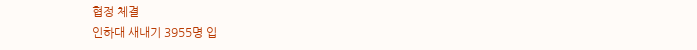협정 체결
인하대 새내기 3955명 입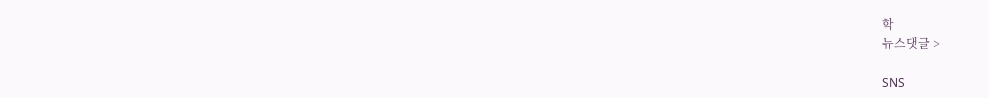학
뉴스댓글 >

SNS